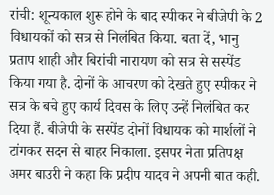रांची: शून्यकाल शुरू होने के बाद स्पीकर ने बीजेपी के 2 विधायकों को सत्र से निलंबित किया. बता दें, भानु प्रताप शाही और बिरांची नारायण को सत्र से सस्पेंड किया गया है. दोनों के आचरण को देखते हुए स्पीकर ने सत्र के बचे हुए कार्य दिवस के लिए उन्हें निलंबित कर दिया हैं. बीजेपी के सस्पेंड दोनों विधायक को मार्शलों ने टांगकर सदन से बाहर निकाला. इसपर नेता प्रतिपक्ष अमर बाउरी ने कहा कि प्रदीप यादव ने अपनी बात कही.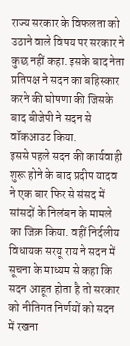राज्य सरकार के विफलता को उठाने वाले विषय पर सरकार ने कुछ नहीं कहा. इसके बाद नेता प्रतिपक्ष ने सदन का बहिस्कार करने की घोषणा की जिसके बाद बीजेपी ने सदन से वॉकआउट किया.
इससे पहले सदन की कार्यवाही शुरू होने के बाद प्रदीप यादव ने एक बार फिर से संसद में सांसदों के निलंबन के मामले का जिक्र किया. वहीं निर्दलीय विधायक सरयू राय ने सदन में सूचना के माध्यम से कहा कि सदन आहूत होता है तो सरकार को नीतिगत निर्णयों को सदन में रखना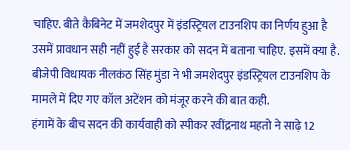चाहिए. बीते कैबिनेट में जमशेदपुर में इंडस्ट्रियल टाउनशिप का निर्णय हुआ है उसमें प्रावधान सही नहीं हुई है सरकार को सदन में बताना चाहिए. इसमें क्या है. बीजेपी विधायक नीलकंठ सिंह मुंडा ने भी जमशेदपुर इंडस्ट्रियल टाउनशिप के मामले में दिए गए कॉल अटेंशन को मंजूर करने की बात कही.
हंगामें के बीच सदन की कार्यवाही को स्पीकर रवींद्रनाथ महतो ने साढ़े 12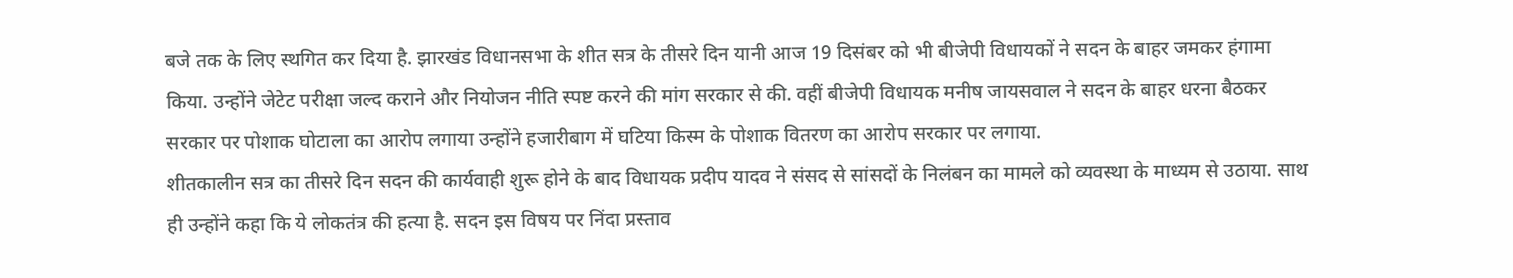बजे तक के लिए स्थगित कर दिया है. झारखंड विधानसभा के शीत सत्र के तीसरे दिन यानी आज 19 दिसंबर को भी बीजेपी विधायकों ने सदन के बाहर जमकर हंगामा किया. उन्होंने जेटेट परीक्षा जल्द कराने और नियोजन नीति स्पष्ट करने की मांग सरकार से की. वहीं बीजेपी विधायक मनीष जायसवाल ने सदन के बाहर धरना बैठकर सरकार पर पोशाक घोटाला का आरोप लगाया उन्होंने हजारीबाग में घटिया किस्म के पोशाक वितरण का आरोप सरकार पर लगाया.
शीतकालीन सत्र का तीसरे दिन सदन की कार्यवाही शुरू होने के बाद विधायक प्रदीप यादव ने संसद से सांसदों के निलंबन का मामले को व्यवस्था के माध्यम से उठाया. साथ ही उन्होंने कहा कि ये लोकतंत्र की हत्या है. सदन इस विषय पर निंदा प्रस्ताव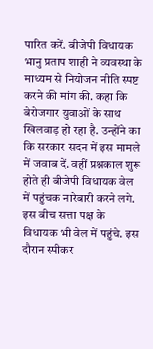पारित करें. बीजेपी विधायक भानु प्रताप शाही ने व्यवस्था के माध्यम से नियोजन नीति स्पष्ट करने की मांग की. कहा कि बेरोजगार युवाओं के साथ खिलवाड़ हो रहा है. उन्होंने का कि सरकार सदन में इस मामले में जवाब दें. वहीं प्रश्नकाल शुरू होते ही बीजेपी विधायक वेल में पहुंचक नारेबारी करने लगे. इस बीच सत्ता पक्ष के विधायक भी वेल में पहुंचे. इस दौरान स्पीकर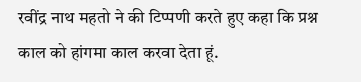रवींद्र नाथ महतो ने की टिप्पणी करते हुए कहा कि प्रश्न काल को हांगमा काल करवा देता हूं.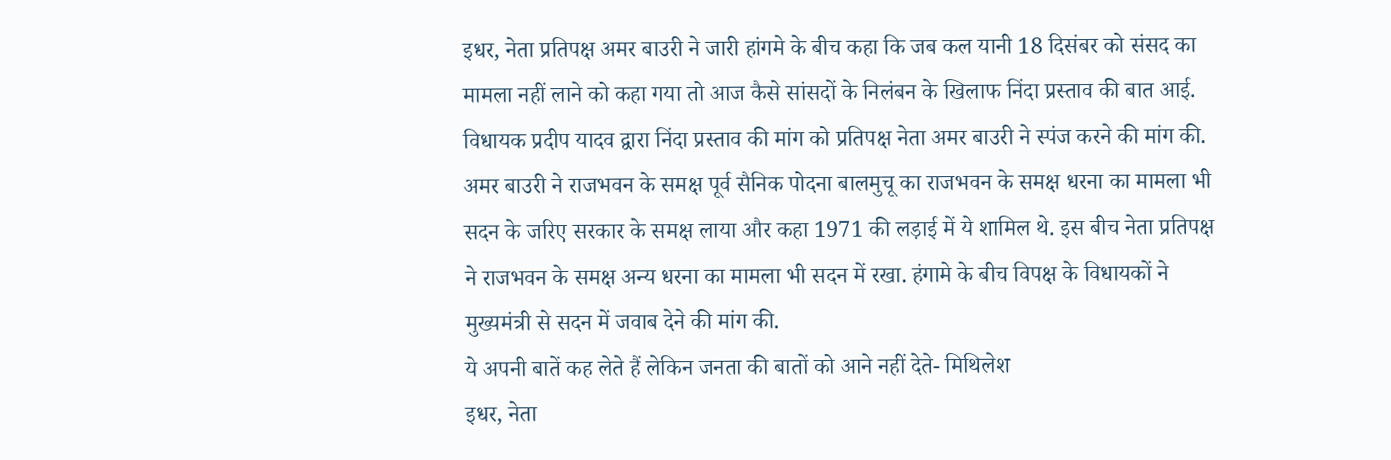इधर, नेता प्रतिपक्ष अमर बाउरी ने जारी हांगमे के बीच कहा कि जब कल यानी 18 दिसंबर को संसद का मामला नहीं लाने को कहा गया तो आज कैसे सांसदों के निलंबन के खिलाफ निंदा प्रस्ताव की बात आई. विधायक प्रदीप यादव द्वारा निंदा प्रस्ताव की मांग को प्रतिपक्ष नेता अमर बाउरी ने स्पंज करने की मांग की. अमर बाउरी ने राजभवन के समक्ष पूर्व सैनिक पोदना बालमुचू का राजभवन के समक्ष धरना का मामला भी सदन के जरिए सरकार के समक्ष लाया और कहा 1971 की लड़ाई में ये शामिल थे. इस बीच नेता प्रतिपक्ष ने राजभवन के समक्ष अन्य धरना का मामला भी सदन में रखा. हंगामे के बीच विपक्ष के विधायकों ने मुख्यमंत्री से सदन में जवाब देने की मांग की.
ये अपनी बातें कह लेते हैं लेकिन जनता की बातों को आने नहीं देते- मिथिलेश
इधर, नेता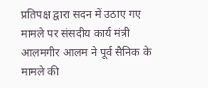प्रतिपक्ष द्वारा सदन में उठाए गए मामले पर संसदीय कार्य मंत्री आलमगीर आलम ने पूर्व सैनिक के मामले की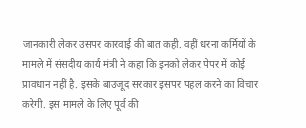जानकारी लेकर उसपर कारवाई की बात कही. वहीं धरना कर्मियों के मामले में संसदीय कार्य मंत्री ने कहा कि इनको लेकर पेपर में कोई प्रावधान नहीं है. इसके बाउजूद सरकार इसपर पहल करने का विचार करेगी. इस मामले के लिए पूर्व की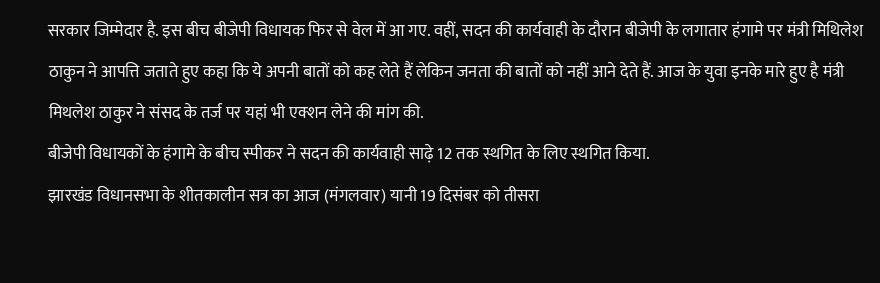सरकार जिम्मेदार है. इस बीच बीजेपी विधायक फिर से वेल में आ गए. वहीं, सदन की कार्यवाही के दौरान बीजेपी के लगातार हंगामे पर मंत्री मिथिलेश ठाकुन ने आपत्ति जताते हुए कहा कि ये अपनी बातों को कह लेते हैं लेकिन जनता की बातों को नहीं आने देते हैं. आज के युवा इनके मारे हुए है मंत्री मिथलेश ठाकुर ने संसद के तर्ज पर यहां भी एक्शन लेने की मांग की.
बीजेपी विधायकों के हंगामे के बीच स्पीकर ने सदन की कार्यवाही साढ़े 12 तक स्थगित के लिए स्थगित किया.
झारखंड विधानसभा के शीतकालीन सत्र का आज (मंगलवार) यानी 19 दिसंबर को तीसरा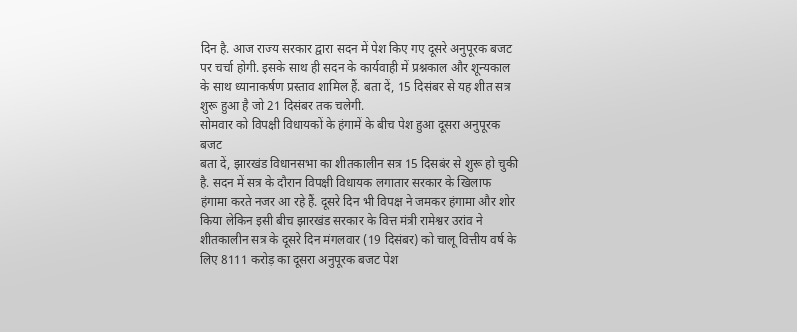दिन है. आज राज्य सरकार द्वारा सदन में पेश किए गए दूसरे अनुपूरक बजट पर चर्चा होगी. इसके साथ ही सदन के कार्यवाही में प्रश्नकाल और शून्यकाल के साथ ध्यानाकर्षण प्रस्ताव शामिल हैं. बता दें, 15 दिसंबर से यह शीत सत्र शुरू हुआ है जो 21 दिसंबर तक चलेगी.
सोमवार को विपक्षी विधायकों के हंगामें के बीच पेश हुआ दूसरा अनुपूरक बजट
बता दें, झारखंड विधानसभा का शीतकालीन सत्र 15 दिसबंर से शुरू हो चुकी है. सदन में सत्र के दौरान विपक्षी विधायक लगातार सरकार के खिलाफ हंगामा करते नजर आ रहे हैं. दूसरे दिन भी विपक्ष ने जमकर हंगामा और शोर किया लेकिन इसी बीच झारखंड सरकार के वित्त मंत्री रामेश्वर उरांव ने शीतकालीन सत्र के दूसरे दिन मंगलवार (19 दिसंबर) को चालू वित्तीय वर्ष के लिए 8111 करोड़ का दूसरा अनुपूरक बजट पेश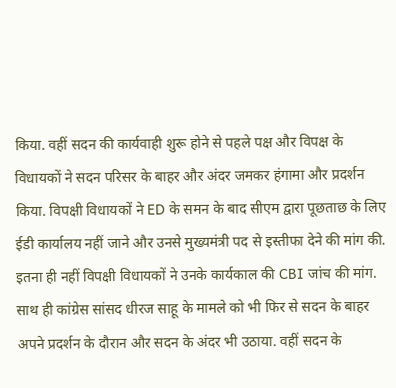किया. वहीं सदन की कार्यवाही शुरू होने से पहले पक्ष और विपक्ष के विधायकों ने सदन परिसर के बाहर और अंदर जमकर हंगामा और प्रदर्शन किया. विपक्षी विधायकों ने ED के समन के बाद सीएम द्वारा पूछताछ के लिए ईडी कार्यालय नहीं जाने और उनसे मुख्यमंत्री पद से इस्तीफा देने की मांग की. इतना ही नहीं विपक्षी विधायकों ने उनके कार्यकाल की CBI जांच की मांग. साथ ही कांग्रेस सांसद धीरज साहू के मामले को भी फिर से सदन के बाहर अपने प्रदर्शन के दौरान और सदन के अंदर भी उठाया. वहीं सदन के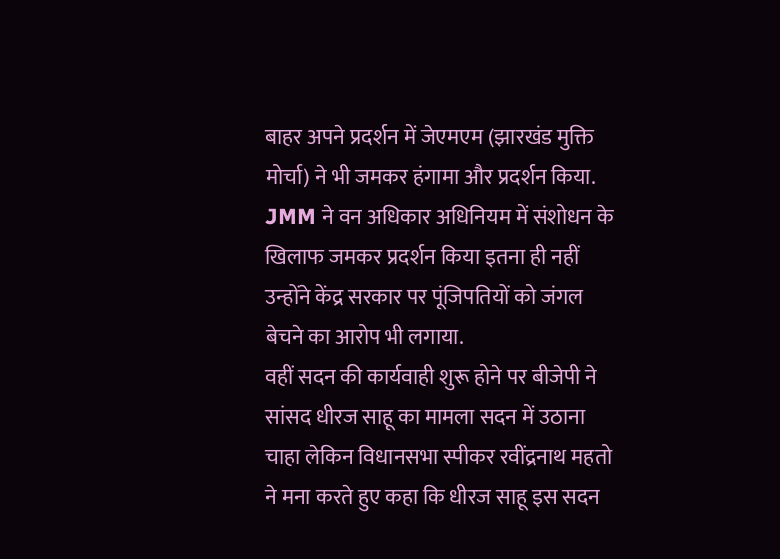बाहर अपने प्रदर्शन में जेएमएम (झारखंड मुक्ति मोर्चा) ने भी जमकर हंगामा और प्रदर्शन किया. JMM ने वन अधिकार अधिनियम में संशोधन के खिलाफ जमकर प्रदर्शन किया इतना ही नहीं उन्होंने केंद्र सरकार पर पूंजिपतियों को जंगल बेचने का आरोप भी लगाया.
वहीं सदन की कार्यवाही शुरू होने पर बीजेपी ने सांसद धीरज साहू का मामला सदन में उठाना चाहा लेकिन विधानसभा स्पीकर रवींद्रनाथ महतो ने मना करते हुए कहा कि धीरज साहू इस सदन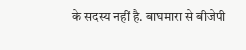के सदस्य नहीं है. बाघमारा से बीजेपी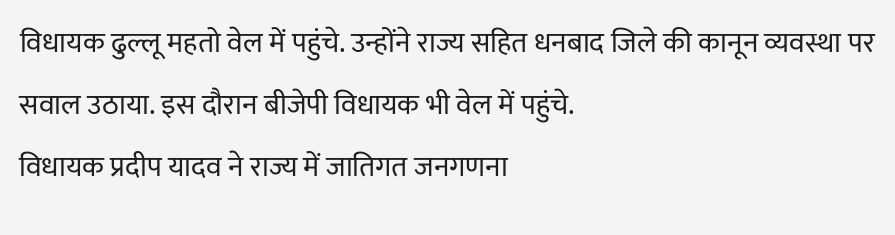विधायक ढुल्लू महतो वेल में पहुंचे. उन्होंने राज्य सहित धनबाद जिले की कानून व्यवस्था पर सवाल उठाया. इस दौरान बीजेपी विधायक भी वेल में पहुंचे.
विधायक प्रदीप यादव ने राज्य में जातिगत जनगणना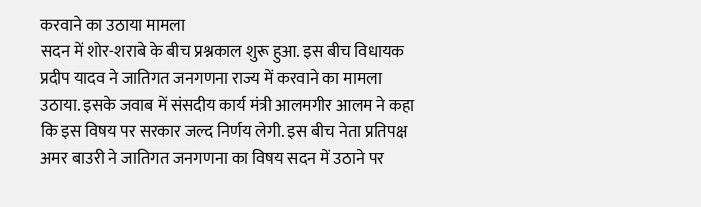करवाने का उठाया मामला
सदन में शोर-शराबे के बीच प्रश्नकाल शुरू हुआ. इस बीच विधायक प्रदीप यादव ने जातिगत जनगणना राज्य में करवाने का मामला उठाया. इसके जवाब में संसदीय कार्य मंत्री आलमगीर आलम ने कहा कि इस विषय पर सरकार जल्द निर्णय लेगी. इस बीच नेता प्रतिपक्ष अमर बाउरी ने जातिगत जनगणना का विषय सदन में उठाने पर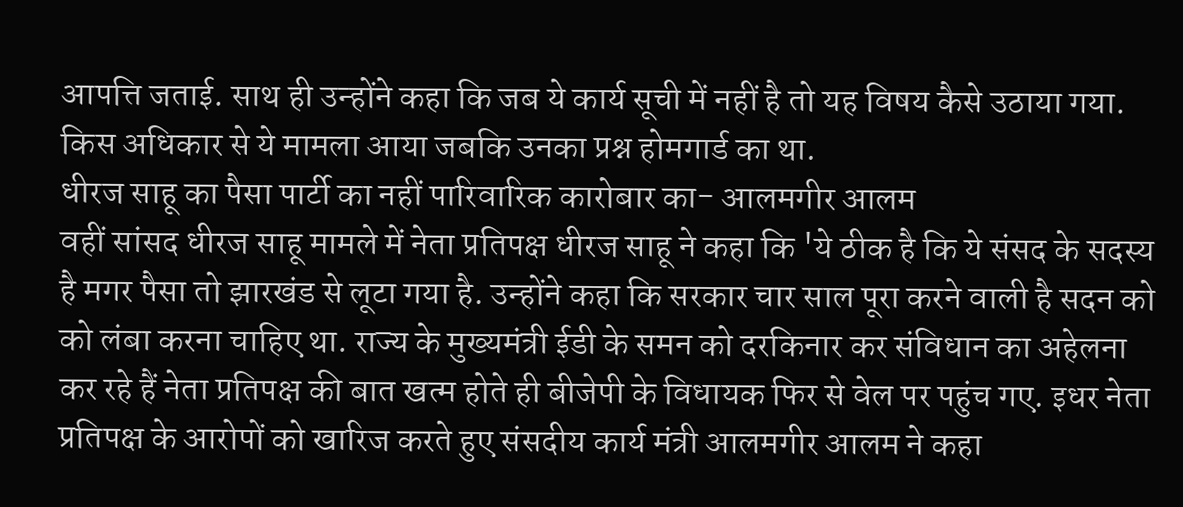आपत्ति जताई. साथ ही उन्होंने कहा कि जब ये कार्य सूची में नहीं है तो यह विषय कैसे उठाया गया. किस अधिकार से ये मामला आया जबकि उनका प्रश्न होमगार्ड का था.
धीरज साहू का पैसा पार्टी का नहीं पारिवारिक कारोबार का- आलमगीर आलम
वहीं सांसद धीरज साहू मामले में नेता प्रतिपक्ष धीरज साहू ने कहा कि 'ये ठीक है कि ये संसद के सदस्य है मगर पैसा तो झारखंड से लूटा गया है. उन्होंने कहा कि सरकार चार साल पूरा करने वाली है सदन को को लंबा करना चाहिए था. राज्य के मुख्यमंत्री ईडी के समन को दरकिनार कर संविधान का अहेलना कर रहे हैं नेता प्रतिपक्ष की बात खत्म होते ही बीजेपी के विधायक फिर से वेल पर पहुंच गए. इधर नेता प्रतिपक्ष के आरोपों को खारिज करते हुए संसदीय कार्य मंत्री आलमगीर आलम ने कहा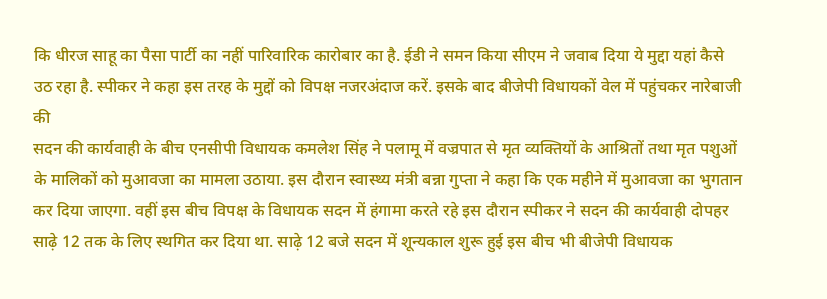कि धीरज साहू का पैसा पार्टी का नहीं पारिवारिक कारोबार का है. ईडी ने समन किया सीएम ने जवाब दिया ये मुद्दा यहां कैसे उठ रहा है. स्पीकर ने कहा इस तरह के मुद्दों को विपक्ष नजरअंदाज करें. इसके बाद बीजेपी विधायकों वेल में पहुंचकर नारेबाजी की
सदन की कार्यवाही के बीच एनसीपी विधायक कमलेश सिंह ने पलामू में वज्रपात से मृत व्यक्तियों के आश्रितों तथा मृत पशुओं के मालिकों को मुआवजा का मामला उठाया. इस दौरान स्वास्थ्य मंत्री बन्ना गुप्ता ने कहा कि एक महीने में मुआवजा का भुगतान कर दिया जाएगा. वहीं इस बीच विपक्ष के विधायक सदन में हंगामा करते रहे इस दौरान स्पीकर ने सदन की कार्यवाही दोपहर साढ़े 12 तक के लिए स्थगित कर दिया था. साढ़े 12 बजे सदन में शून्यकाल शुरू हुई इस बीच भी बीजेपी विधायक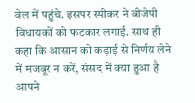वेल में पहुंचे. इसपर स्पीकर ने बीजेपी विधायकों को फटकार लगाई. साथ ही कहा कि आसान को कड़ाई से निर्णय लेने में मजबूर न करें, संसद में क्या हुआ है आपने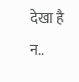देखा है न..